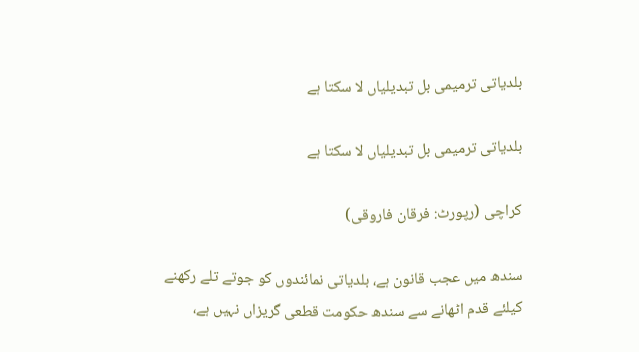بلدیاتی ترمیمی بل تبدیلیاں لا سکتا ہے

بلدیاتی ترمیمی بل تبدیلیاں لا سکتا ہے

کراچی (رپورٹ: فرقان فاروقی)

سندھ میں عجب قانون ہے، بلدیاتی نمائندوں کو جوتے تلے رکھنے کیلئے قدم اٹھانے سے سندھ حکومت قطعی گریزاں نہیں ہے،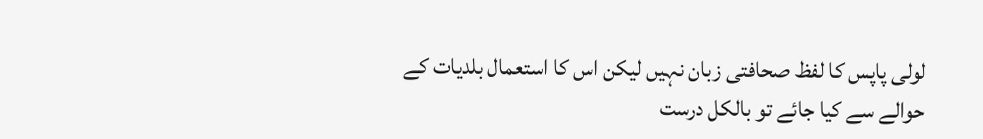لولی پاپس کا لفظ صحافتی زبان نہیں لیکن اس کا استعمال بلدیات کے حوالے سے کیا جائے تو بالکل درست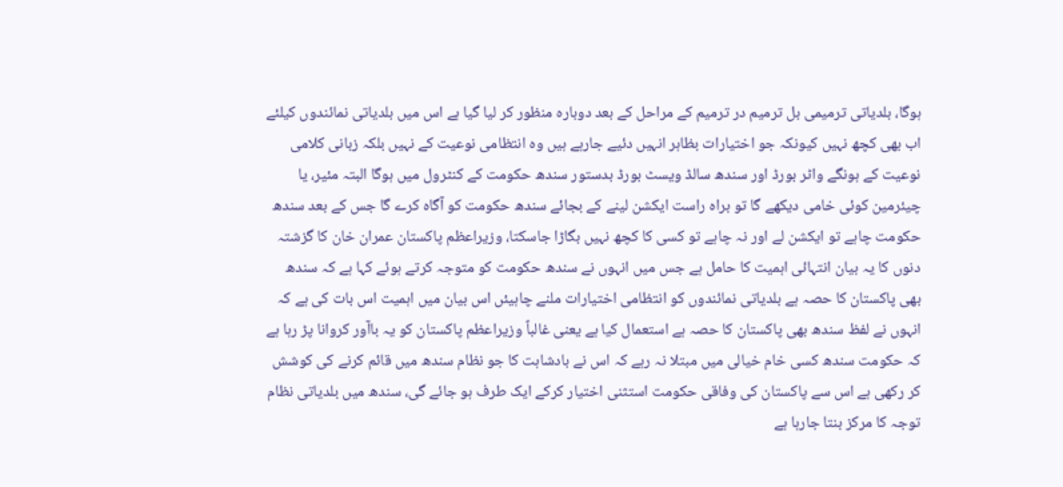ہوگا، بلدیاتی ترمیمی بل ترمیم در ترمیم کے مراحل کے بعد دوبارہ منظور کر لیا گیا ہے اس میں بلدیاتی نمائندوں کیلئے اب بھی کچھ نہیں کیونکہ جو اختیارات بظاہر انہیں دئیے جارہے ہیں وہ انتظامی نوعیت کے نہیں بلکہ زبانی کلامی نوعیت کے ہونگے واٹر بورڈ اور سندھ سالڈ ویسٹ بورڈ بدستور سندھ حکومت کے کنٹرول میں ہوگا البتہ مئیر، یا چیئرمین کوئی خامی دیکھے گا تو براہ راست ایکشن لینے کے بجائے سندھ حکومت کو آگاہ کرے گا جس کے بعد سندھ حکومت چاہے تو ایکشن لے اور نہ چاہے تو کسی کا کچھ نہیں بگاڑا جاسکتا، وزیراعظم پاکستان عمران خان کا گزشتہ دنوں کا یہ بیان انتہائی اہمیت کا حامل ہے جس میں انہوں نے سندھ حکومت کو متوجہ کرتے ہوئے کہا ہے کہ سندھ بھی پاکستان کا حصہ ہے بلدیاتی نمائندوں کو انتظامی اختیارات ملنے چاہیئں اس بیان میں اہمیت اس بات کی ہے کہ انہوں نے لفظ سندھ بھی پاکستان کا حصہ ہے استعمال کیا ہے یعنی غالباً وزیراعظم پاکستان کو یہ باآور کروانا پڑ رہا ہے کہ حکومت سندھ کسی خام خیالی میں مبتلا نہ رہے کہ اس نے بادشاہت کا جو نظام سندھ میں قائم کرنے کی کوشش کر رکھی ہے اس سے پاکستان کی وفاقی حکومت استثنی اختیار کرکے ایک طرف ہو جائے گی، سندھ میں بلدیاتی نظام توجہ کا مرکز بنتا جارہا ہے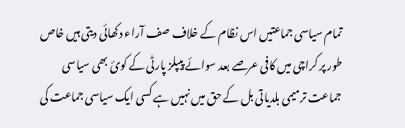تمام سیاسی جماعتیں اس نظام کے خلاف صف آراء دکھائی دیتی ہیں خاص طور پر کراچی میں کافی عرصے بعد سوائے پیپلز پارٹی کے کوئ بھی سیاسی جماعت ترمیمی بلدیاتی بل کے حق میں نہیں ہے کسی ایک سیاسی جماعت کی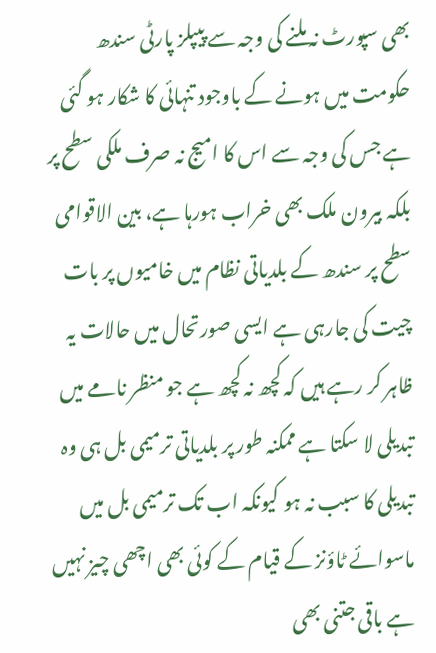بھی سپورٹ نہ ملنے کی وجہ سے پیپلز پارٹی سندھ حکومت میں ہونے کے باوجود تنہائی کا شکار ہو گئی ہے جس کی وجہ سے اس کا امیج نہ صرف ملکی سطح پر بلکہ بیرون ملک بھی خراب ہورہا ہے، بین الاقوامی سطح پر سندھ کے بلدیاتی نظام میں خامیوں پر بات چیت کی جارہی ہے ایسی صورتحال میں حالات یہ ظاہر کر رہے ہیں کہ کچھ نہ کچھ ہے جو منظر نامے میں تبدیلی لا سکتا ہے ممکنہ طور پر بلدیاتی ترمیمی بل ہی وہ تبدیلی کا سبب نہ ہو کیونکہ اب تک ترمیمی بل میں ماسوائے ٹاؤنز کے قیام کے کوئی بھی اچھی چیز نہیں ہے باقی جتنی بھی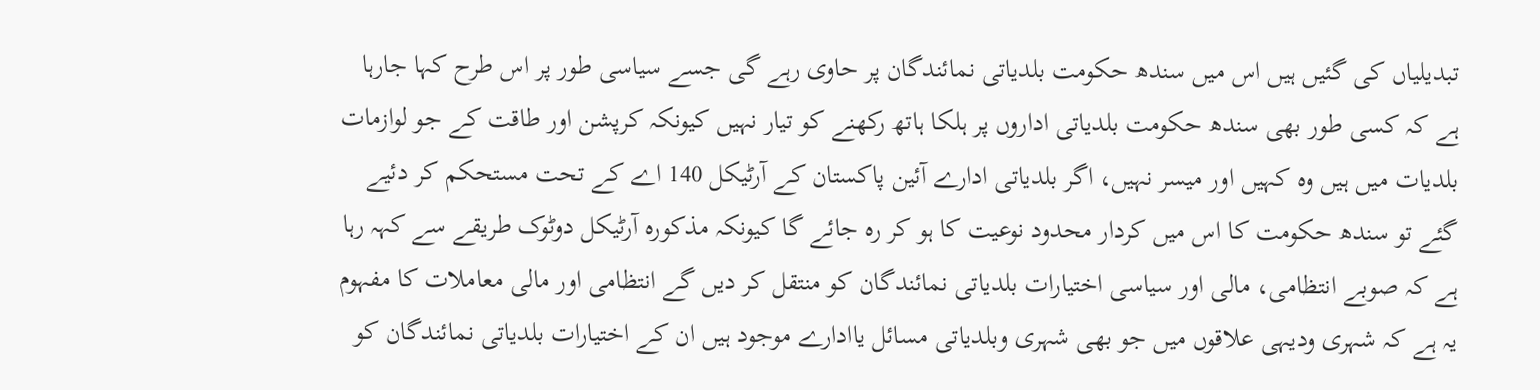تبدیلیاں کی گئیں ہیں اس میں سندھ حکومت بلدیاتی نمائندگان پر حاوی رہے گی جسے سیاسی طور پر اس طرح کہا جارہا ہے کہ کسی طور بھی سندھ حکومت بلدیاتی اداروں پر ہلکا ہاتھ رکھنے کو تیار نہیں کیونکہ کرپشن اور طاقت کے جو لوازمات بلدیات میں ہیں وہ کہیں اور میسر نہیں، اگر بلدیاتی ادارے آئین پاکستان کے آرٹیکل 140 اے کے تحت مستحکم کر دئیے گئے تو سندھ حکومت کا اس میں کردار محدود نوعیت کا ہو کر رہ جائے گا کیونکہ مذکورہ آرٹیکل دوٹوک طریقے سے کہہ رہا ہے کہ صوبے انتظامی، مالی اور سیاسی اختیارات بلدیاتی نمائندگان کو منتقل کر دیں گے انتظامی اور مالی معاملات کا مفہوم یہ ہے کہ شہری ودیہی علاقوں میں جو بھی شہری وبلدیاتی مسائل یاادارے موجود ہیں ان کے اختیارات بلدیاتی نمائندگان کو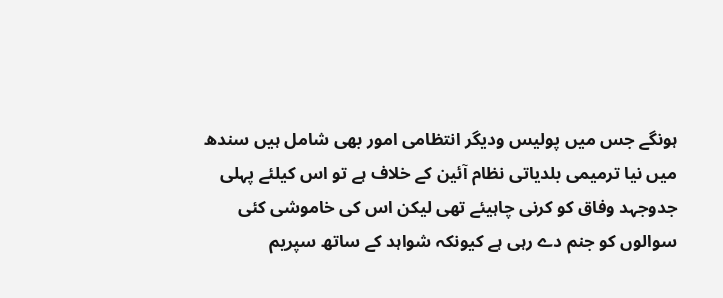ہونگے جس میں پولیس ودیگر انتظامی امور بھی شامل ہیں سندھ میں نیا ترمیمی بلدیاتی نظام آئین کے خلاف ہے تو اس کیلئے پہلی جدوجہد وفاق کو کرنی چاہیئے تھی لیکن اس کی خاموشی کئی سوالوں کو جنم دے رہی ہے کیونکہ شواہد کے ساتھ سپریم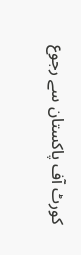کورٹ آف پاکستان سے رجوع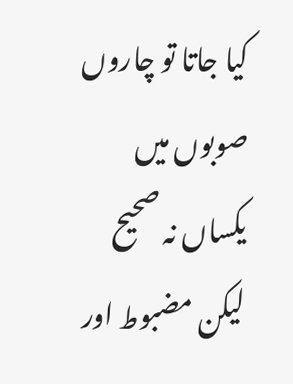کیا جاتا تو چاروں صوبوں میں یکساں نہ صحیح لیکن مضبوط اور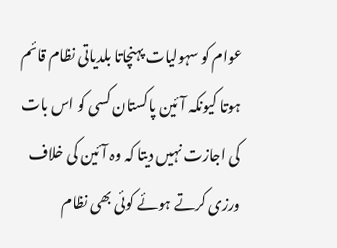عوام کو سہولیات پہنچاتا بلدیاتی نظام قائم ہوتا کیونکہ آئین پاکستان کسی کو اس بات کی اجازت نہیں دیتا کہ وہ آئین کی خلاف ورزی کرتے ہوئے کوئی بھی نظام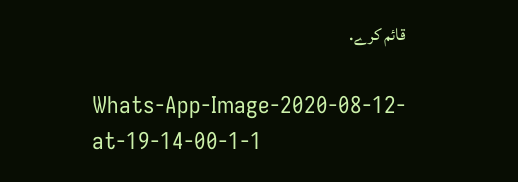قائم کرے.

Whats-App-Image-2020-08-12-at-19-14-00-1-1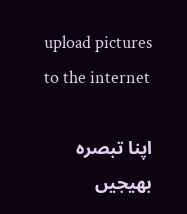upload pictures to the internet

اپنا تبصرہ بھیجیں